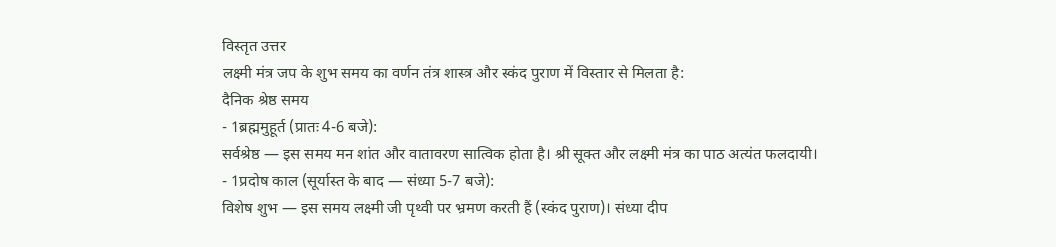विस्तृत उत्तर
लक्ष्मी मंत्र जप के शुभ समय का वर्णन तंत्र शास्त्र और स्कंद पुराण में विस्तार से मिलता है:
दैनिक श्रेष्ठ समय
- 1ब्रह्ममुहूर्त (प्रातः 4-6 बजे):
सर्वश्रेष्ठ — इस समय मन शांत और वातावरण सात्विक होता है। श्री सूक्त और लक्ष्मी मंत्र का पाठ अत्यंत फलदायी।
- 1प्रदोष काल (सूर्यास्त के बाद — संध्या 5-7 बजे):
विशेष शुभ — इस समय लक्ष्मी जी पृथ्वी पर भ्रमण करती हैं (स्कंद पुराण)। संध्या दीप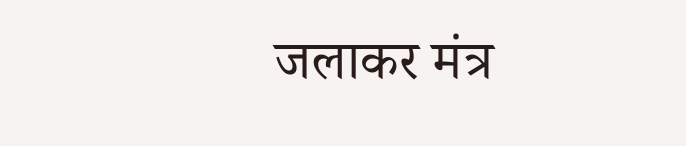जलाकर मंत्र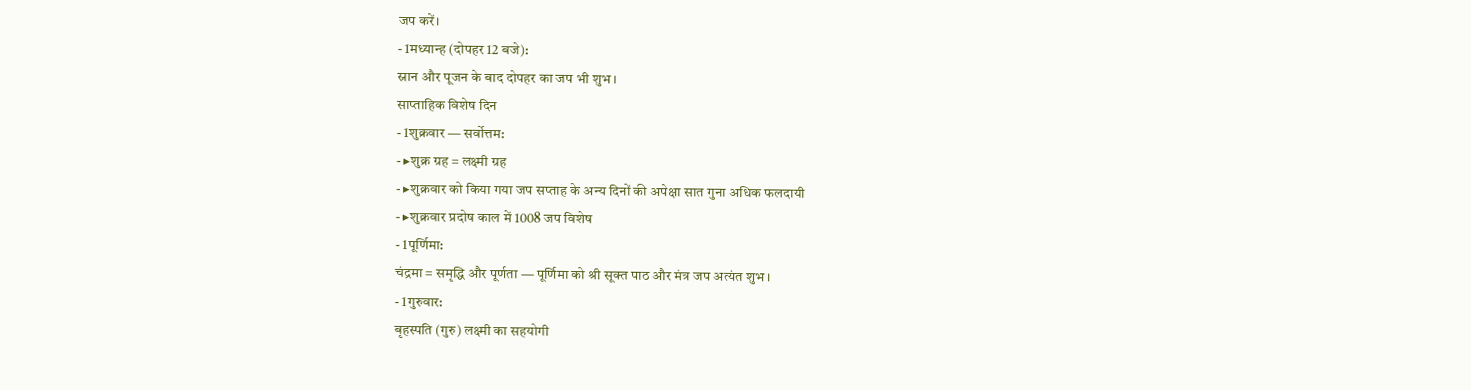जप करें।
- 1मध्यान्ह (दोपहर 12 बजे):
स्नान और पूजन के बाद दोपहर का जप भी शुभ।
साप्ताहिक विशेष दिन
- 1शुक्रवार — सर्वोत्तम:
- ▸शुक्र ग्रह = लक्ष्मी ग्रह
- ▸शुक्रवार को किया गया जप सप्ताह के अन्य दिनों की अपेक्षा सात गुना अधिक फलदायी
- ▸शुक्रवार प्रदोष काल में 1008 जप विशेष
- 1पूर्णिमा:
चंद्रमा = समृद्धि और पूर्णता — पूर्णिमा को श्री सूक्त पाठ और मंत्र जप अत्यंत शुभ।
- 1गुरुवार:
बृहस्पति (गुरु) लक्ष्मी का सहयोगी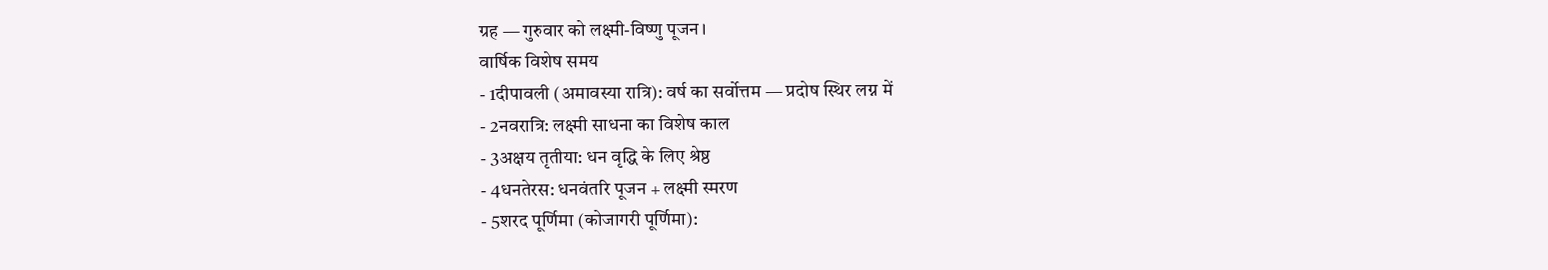ग्रह — गुरुवार को लक्ष्मी-विष्णु पूजन।
वार्षिक विशेष समय
- 1दीपावली (अमावस्या रात्रि): वर्ष का सर्वोत्तम — प्रदोष स्थिर लग्न में
- 2नवरात्रि: लक्ष्मी साधना का विशेष काल
- 3अक्षय तृतीया: धन वृद्धि के लिए श्रेष्ठ
- 4धनतेरस: धनवंतरि पूजन + लक्ष्मी स्मरण
- 5शरद पूर्णिमा (कोजागरी पूर्णिमा):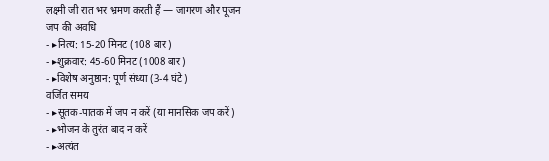लक्ष्मी जी रात भर भ्रमण करती हैं — जागरण और पूजन
जप की अवधि
- ▸नित्य: 15-20 मिनट (108 बार)
- ▸शुक्रवार: 45-60 मिनट (1008 बार)
- ▸विशेष अनुष्ठान: पूर्ण संध्या (3-4 घंटे)
वर्जित समय
- ▸सूतक-पातक में जप न करें (या मानसिक जप करें)
- ▸भोजन के तुरंत बाद न करें
- ▸अत्यंत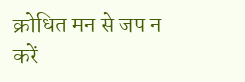क्रोधित मन से जप न करें